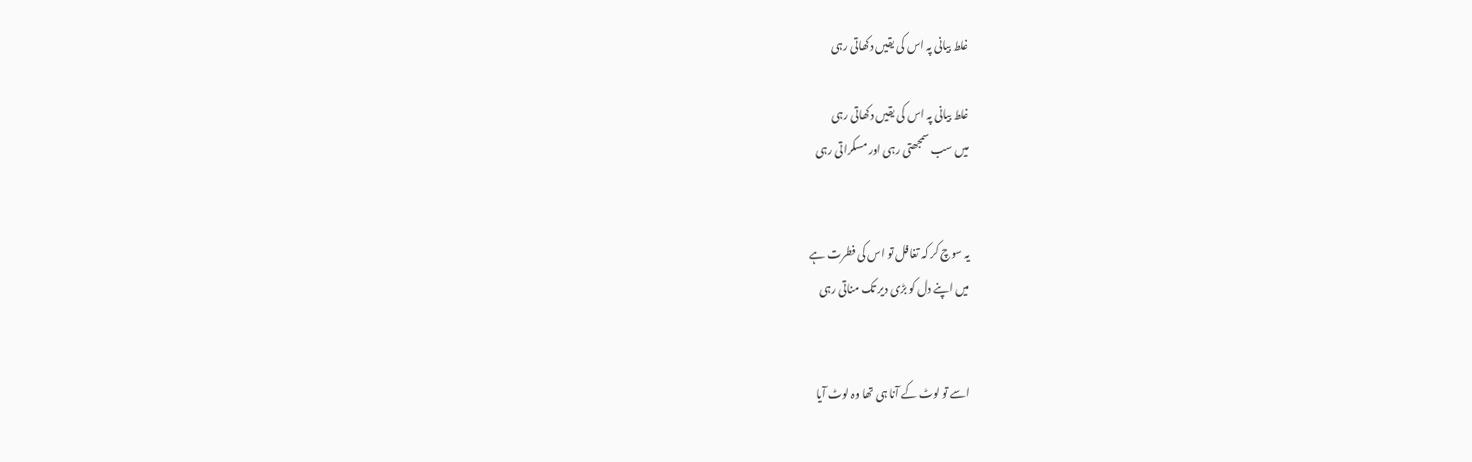غلط بیانی پہ اس کی یقیں دکھاتی رہی

غلط بیانی پہ اس کی یقیں دکھاتی رہی
میں سب سمجھتی رہی اور مسکراتی رہی


یہ سوچ کر کہ تغافل تو اس کی فطرت ہے
میں اپنے دل کو بڑی دیر تک مناتی رہی


اسے تو لوٹ کے آنا ہی تھا وہ لوٹ آیا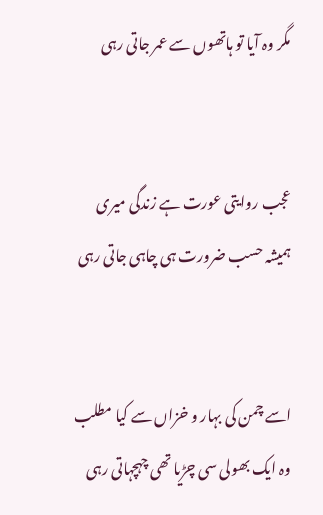مگر وہ آیا تو ہاتھوں سے عمر جاتی رہی


عجب روایتی عورت ہے زندگی میری
ہمیشہ حسب ضرورت ہی چاہی جاتی رہی


اسے چمن کی بہار و خزاں سے کیا مطلب
وہ ایک بھولی سی چڑیا تھی چہچہاتی رہی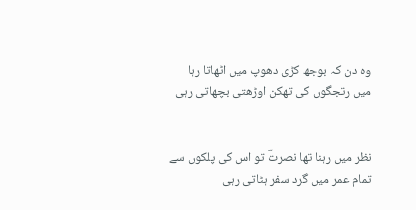وہ دن کہ بوجھ کڑی دھوپ میں اٹھاتا رہا
میں رتجگوں کی تھکن اوڑھتی بچھاتی رہی


نظر میں رہنا تھا نصرتؔ تو اس کی پلکوں سے
تمام عمر میں گرد سفر ہٹاتی رہی